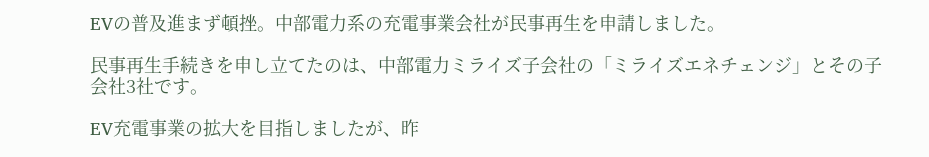EVの普及進まず頓挫。中部電力系の充電事業会社が民事再生を申請しました。

民事再生手続きを申し立てたのは、中部電力ミライズ子会社の「ミライズエネチェンジ」とその子会社3社です。

EV充電事業の拡大を目指しましたが、昨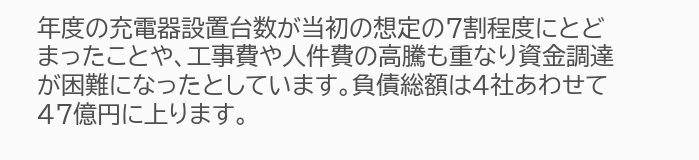年度の充電器設置台数が当初の想定の7割程度にとどまったことや、工事費や人件費の高騰も重なり資金調達が困難になったとしています。負債総額は4社あわせて47億円に上ります。